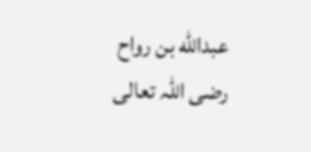عبدالله بن رواح رضی اللہ تعالی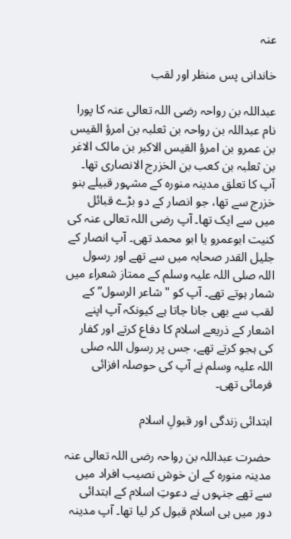عنہ

خاندانی پس منظر اور لقب

عبداللہ بن رواحہ رضی اللہ تعالی عنہ کا پورا نام عبداللہ بن رواحہ بن ثعلبہ بن امرؤ القیس بن عمرو بن امرؤ القیس الاکبر بن مالک الاغر بن ثعلبہ بن کعب بن الخزرج الانصاری تھا۔ آپ کا تعلق مدینہ منورہ کے مشہور قبیلے بنو خزرج سے تھا، جو انصار کے دو بڑے قبائل میں سے ایک تھا۔ آپ رضی اللہ تعالی عنہ کی کنیت ابوعمرو یا ابو محمد تھی۔ آپ انصار کے جلیل القدر صحابہ میں سے تھے اور رسول اللہ صلی اللہ علیہ وسلم کے ممتاز شعراء میں شمار ہوتے تھے۔ آپ کو "شاعر الرسول” کے لقب سے بھی جانا جاتا ہے کیونکہ آپ اپنے اشعار کے ذریعے اسلام کا دفاع کرتے اور کفار کی ہجو کرتے تھے، جس پر رسول اللہ صلی اللہ علیہ وسلم نے آپ کی حوصلہ افزائی فرمائی تھی۔

ابتدائی زندگی اور قبولِ اسلام

حضرت عبداللہ بن رواحہ رضی اللہ تعالی عنہ مدینہ منورہ کے ان خوش نصیب افراد میں سے تھے جنہوں نے دعوتِ اسلام کے ابتدائی دور میں ہی اسلام قبول کر لیا تھا۔ آپ مدینہ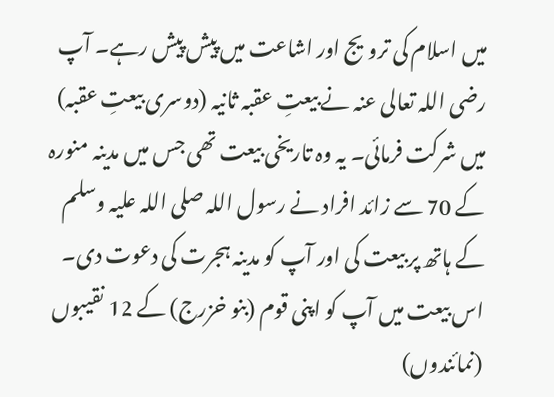میں اسلام کی ترویج اور اشاعت میں پیش پیش رہے۔ آپ رضی اللہ تعالی عنہ نے بیعتِ عقبہ ثانیہ (دوسری بیعتِ عقبہ) میں شرکت فرمائی۔ یہ وہ تاریخی بیعت تھی جس میں مدینہ منورہ کے 70 سے زائد افراد نے رسول اللہ صلی اللہ علیہ وسلم کے ہاتھ پر بیعت کی اور آپ کو مدینہ ہجرت کی دعوت دی۔ اس بیعت میں آپ کو اپنی قوم (بنو خزرج) کے 12 نقیبوں (نمائندوں)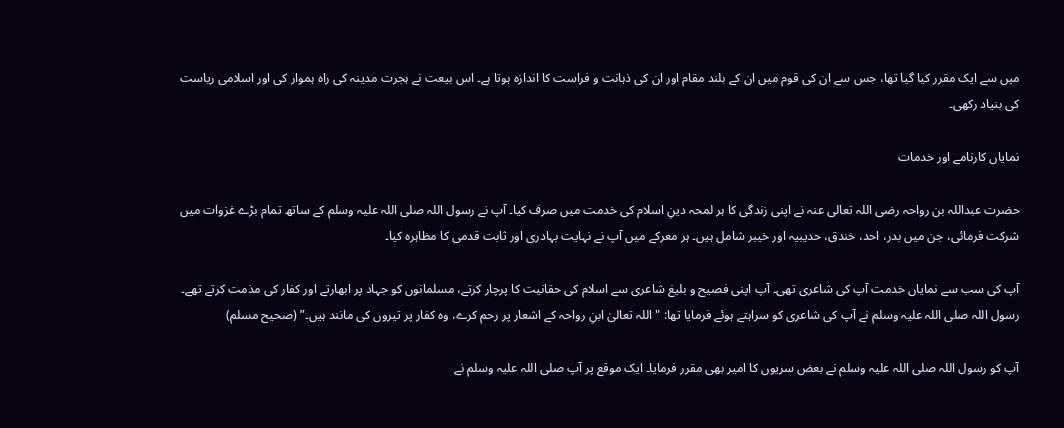میں سے ایک مقرر کیا گیا تھا، جس سے ان کی قوم میں ان کے بلند مقام اور ان کی ذہانت و فراست کا اندازہ ہوتا ہے۔ اس بیعت نے ہجرت مدینہ کی راہ ہموار کی اور اسلامی ریاست کی بنیاد رکھی۔

نمایاں کارنامے اور خدمات

حضرت عبداللہ بن رواحہ رضی اللہ تعالی عنہ نے اپنی زندگی کا ہر لمحہ دینِ اسلام کی خدمت میں صرف کیا۔ آپ نے رسول اللہ صلی اللہ علیہ وسلم کے ساتھ تمام بڑے غزوات میں شرکت فرمائی، جن میں بدر، احد، خندق، حدیبیہ اور خیبر شامل ہیں۔ ہر معرکے میں آپ نے نہایت بہادری اور ثابت قدمی کا مظاہرہ کیا۔

آپ کی سب سے نمایاں خدمت آپ کی شاعری تھی۔ آپ اپنی فصیح و بلیغ شاعری سے اسلام کی حقانیت کا پرچار کرتے، مسلمانوں کو جہاد پر ابھارتے اور کفار کی مذمت کرتے تھے۔ رسول اللہ صلی اللہ علیہ وسلم نے آپ کی شاعری کو سراہتے ہوئے فرمایا تھا: "اللہ تعالیٰ ابنِ رواحہ کے اشعار پر رحم کرے، وہ کفار پر تیروں کی مانند ہیں۔” (صحیح مسلم)

آپ کو رسول اللہ صلی اللہ علیہ وسلم نے بعض سریوں کا امیر بھی مقرر فرمایا۔ ایک موقع پر آپ صلی اللہ علیہ وسلم نے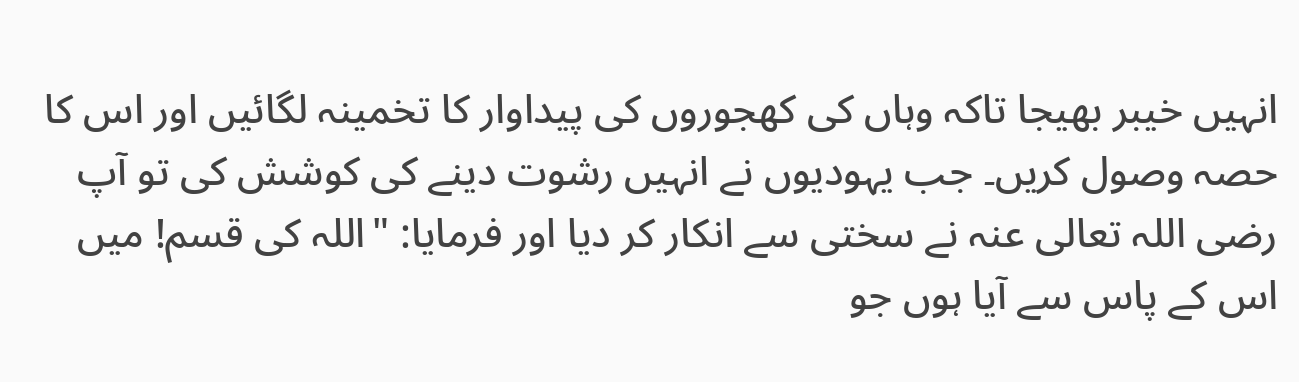انہیں خیبر بھیجا تاکہ وہاں کی کھجوروں کی پیداوار کا تخمینہ لگائیں اور اس کا حصہ وصول کریں۔ جب یہودیوں نے انہیں رشوت دینے کی کوشش کی تو آپ رضی اللہ تعالی عنہ نے سختی سے انکار کر دیا اور فرمایا: "اللہ کی قسم! میں اس کے پاس سے آیا ہوں جو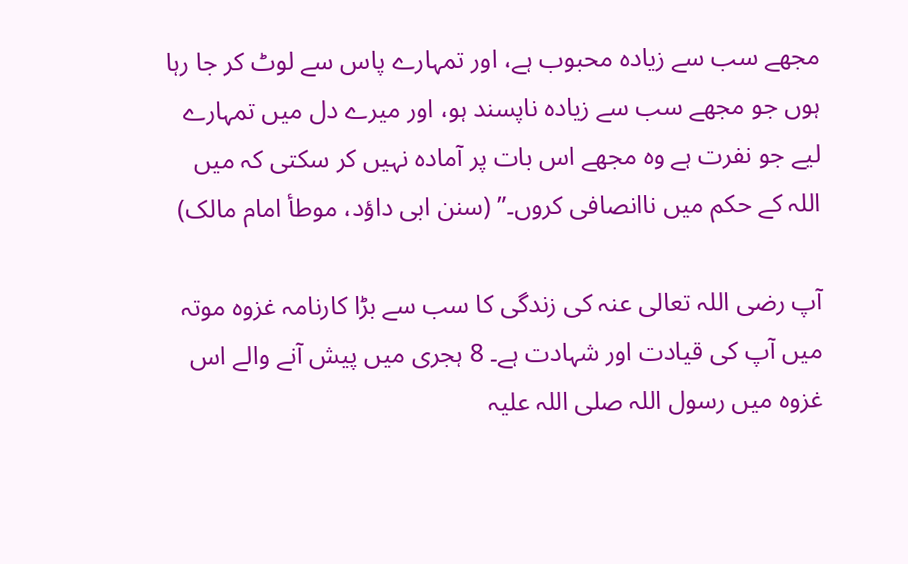مجھے سب سے زیادہ محبوب ہے، اور تمہارے پاس سے لوٹ کر جا رہا ہوں جو مجھے سب سے زیادہ ناپسند ہو، اور میرے دل میں تمہارے لیے جو نفرت ہے وہ مجھے اس بات پر آمادہ نہیں کر سکتی کہ میں اللہ کے حکم میں ناانصافی کروں۔” (سنن ابی داؤد، موطأ امام مالک)

آپ رضی اللہ تعالی عنہ کی زندگی کا سب سے بڑا کارنامہ غزوہ موتہ میں آپ کی قیادت اور شہادت ہے۔ 8 ہجری میں پیش آنے والے اس غزوہ میں رسول اللہ صلی اللہ علیہ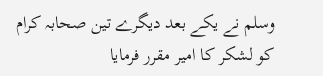وسلم نے یکے بعد دیگرے تین صحابہ کرام کو لشکر کا امیر مقرر فرمایا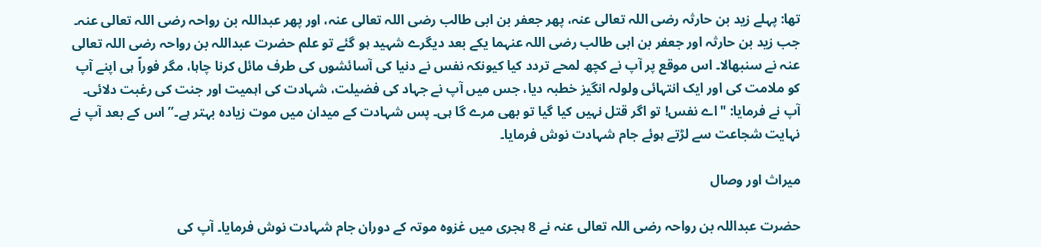تھا: پہلے زید بن حارثہ رضی اللہ تعالی عنہ، پھر جعفر بن ابی طالب رضی اللہ تعالی عنہ، اور پھر عبداللہ بن رواحہ رضی اللہ تعالی عنہ۔ جب زید بن حارثہ اور جعفر بن ابی طالب رضی اللہ عنہما یکے بعد دیگرے شہید ہو گئے تو علم حضرت عبداللہ بن رواحہ رضی اللہ تعالی عنہ نے سنبھالا۔ اس موقع پر آپ نے کچھ لمحے تردد کیا کیونکہ نفس نے دنیا کی آسائشوں کی طرف مائل کرنا چاہا، مگر فوراً ہی اپنے آپ کو ملامت کی اور ایک انتہائی ولولہ انگیز خطبہ دیا، جس میں آپ نے جہاد کی فضیلت، شہادت کی اہمیت اور جنت کی رغبت دلائی۔ آپ نے فرمایا: "اے نفس! تو اگر قتل نہیں کیا گیا تو بھی مرے گا ہی۔ پس شہادت کے میدان میں موت زیادہ بہتر ہے۔” اس کے بعد آپ نے نہایت شجاعت سے لڑتے ہوئے جام شہادت نوش فرمایا۔

میراث اور وصال

حضرت عبداللہ بن رواحہ رضی اللہ تعالی عنہ نے 8 ہجری میں غزوہ موتہ کے دوران جام شہادت نوش فرمایا۔ آپ کی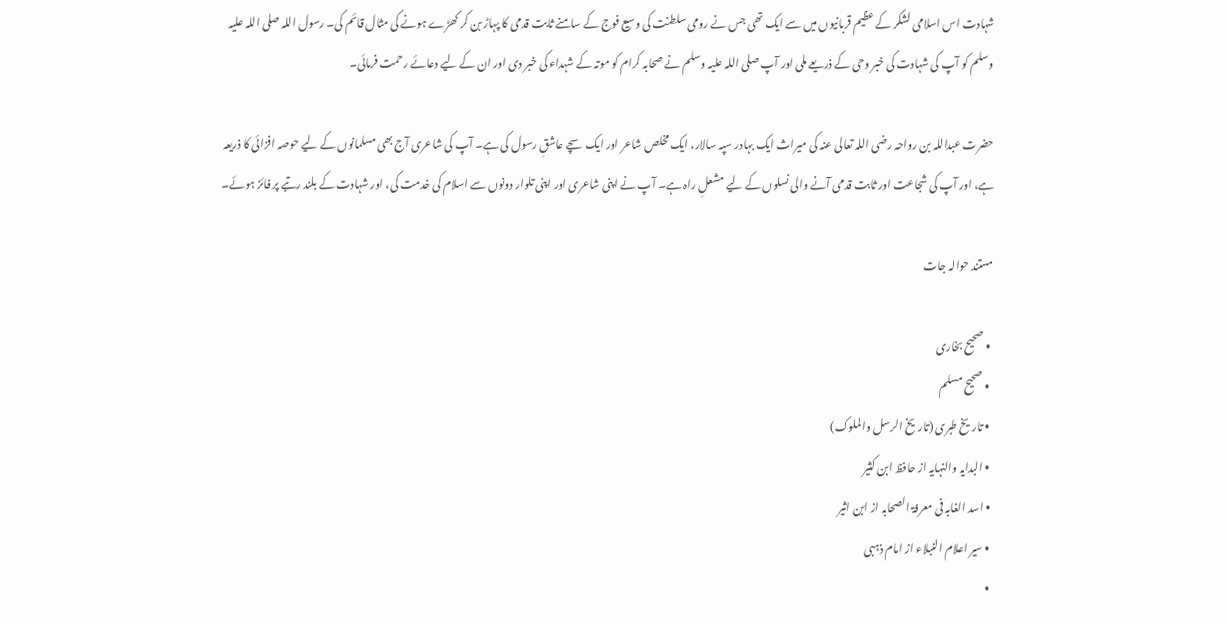شہادت اس اسلامی لشکر کے عظیم قربانیوں میں سے ایک تھی جس نے رومی سلطنت کی وسیع فوج کے سامنے ثابت قدمی کا پہاڑ بن کر کھڑے ہونے کی مثال قائم کی۔ رسول اللہ صلی اللہ علیہ وسلم کو آپ کی شہادت کی خبر وحی کے ذریعے ملی اور آپ صلی اللہ علیہ وسلم نے صحابہ کرام کو موتہ کے شہداء کی خبر دی اور ان کے لیے دعائے رحمت فرمائی۔

حضرت عبداللہ بن رواحہ رضی اللہ تعالی عنہ کی میراث ایک بہادر سپہ سالار، ایک مخلص شاعر اور ایک سچے عاشقِ رسول کی ہے۔ آپ کی شاعری آج بھی مسلمانوں کے لیے حوصہ افزائی کا ذریعہ ہے، اور آپ کی شجاعت اور ثابت قدمی آنے والی نسلوں کے لیے مشعلِ راہ ہے۔ آپ نے اپنی شاعری اور اپنی تلوار دونوں سے اسلام کی خدمت کی، اور شہادت کے بلند رتبے پر فائز ہوئے۔

مستند حوالہ جات

  • صحیح بخاری
  • صحیح مسلم
  • تاریخ طبری (تاریخ الرسل والملوک)
  • البدایہ والنہایہ از حافظ ابن کثیر
  • اسد الغابہ فی معرفۃ الصحابہ از ابن اثیر
  • سیر اعلام النبلاء از امام ذہبی
  •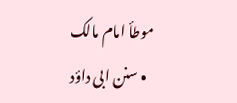موطأ امام مالک
  • سنن ابی داؤد